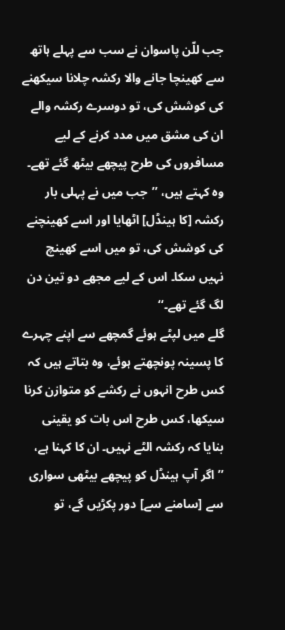جب للّن پاسوان نے سب سے پہلے ہاتھ سے کھینچا جانے والا رکشہ چلانا سیکھنے کی کوشش کی، تو دوسرے رکشہ والے ان کی مشق میں مدد کرنے کے لیے مسافروں کی طرح پیچھے بیٹھ گئے تھے۔ وہ کہتے ہیں، ’’جب میں نے پہلی بار رکشہ [کا ہینڈل] اٹھایا اور اسے کھینچنے کی کوشش کی، تو میں اسے کھینچ نہیں سکا۔ اس کے لیے مجھے دو تین دن لگ گئے تھے۔‘‘
گلے میں لپٹے ہوئے گمچھے سے اپنے چہرے کا پسینہ پونچھتے ہوئے، وہ بتاتے ہیں کہ کس طرح انہوں نے رکشے کو متوازن کرنا سیکھا، کس طرح اس بات کو یقینی بنایا کہ رکشہ الٹے نہیں۔ ان کا کہنا ہے، ’’اگر آپ ہینڈل کو پیچھے بیٹھی سواری سے [سامنے سے] دور پکڑیں گے، تو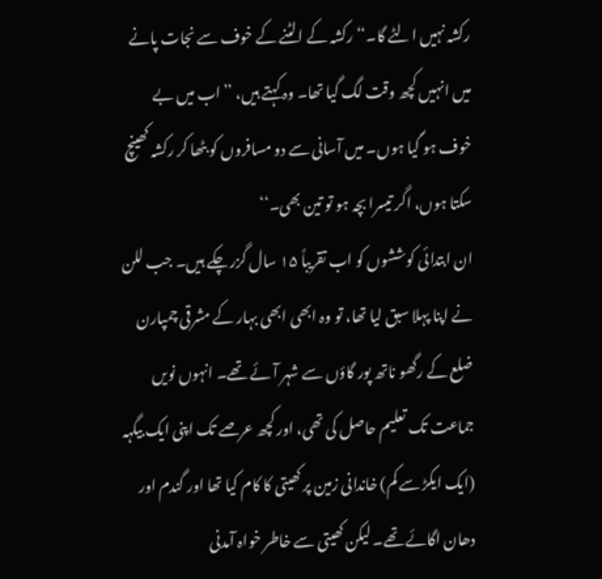رکشہ نہیں الٹے گا۔‘‘ رکشہ کے الٹنے کے خوف سے نجات پانے میں انہیں کچھ وقت لگ گیا تھا۔ وہ کہتے ہیں، ’’اب میں بے خوف ہو گیا ہوں۔ میں آسانی سے دو مسافروں کو بٹھا کر رکشہ کھینچ سکتا ہوں، اگر تیسرا بچہ ہو تو تین بھی۔‘‘
ان ابتدائی کوششوں کو اب تقریباً ۱۵ سال گزر چکے ہیں۔ جب للن نے اپنا پہلا سبق لیا تھا، تو وہ ابھی ابھی بہار کے مشرقی چمپارن ضلع کے رگھو ناتھ پور گاؤں سے شہر آئے تھے۔ انہوں نویں جماعت تک تعلیم حاصل کی تھی، اور کچھ عرصے تک اپنی ایک بیگہہ (ایک ایکڑ سے کم) خاندانی زمین پر کھیتی کا کام کیا تھا اور گندم اور دھان اگائے تھے۔ لیکن کھیتی سے خاطر خواہ آمدنی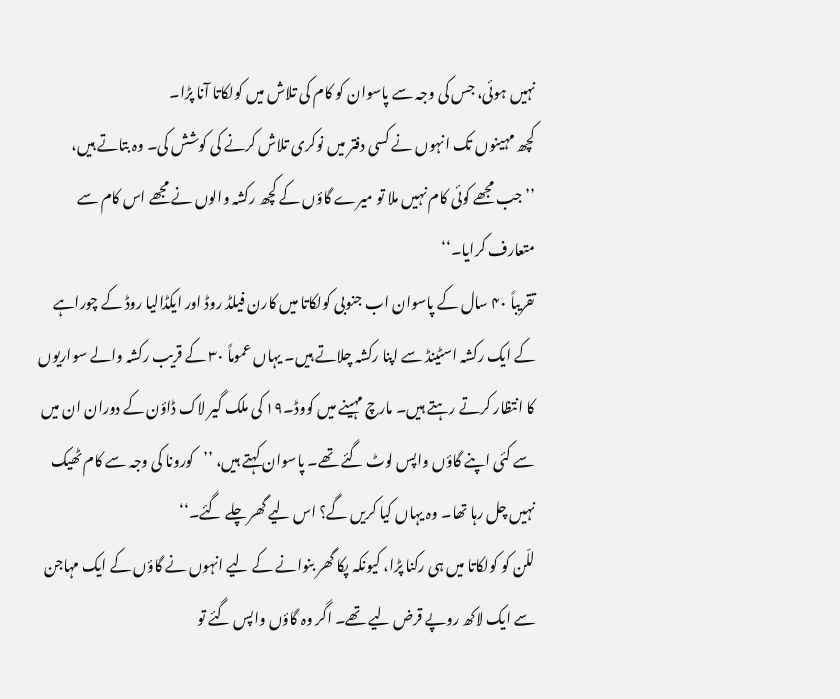نہیں ہوئی، جس کی وجہ سے پاسوان کو کام کی تلاش میں کولکاتا آنا پڑا۔
کچھ مہینوں تک انہوں نے کسی دفتر میں نوکری تلاش کرنے کی کوشش کی۔ وہ بتاتے ہیں، ’’جب مجھے کوئی کام نہیں ملا تو میرے گاؤں کے کچھ رکشہ والوں نے مجھے اس کام سے متعارف کرایا۔‘‘
تقریباً ۴۰ سال کے پاسوان اب جنوبی کولکاتا میں کارن فیلڈ روڈ اور ایکڈالیا روڈ کے چوراہے کے ایک رکشہ اسٹینڈ سے اپنا رکشہ چلاتے ہیں۔ یہاں عموماً ۳۰ کے قریب رکشہ والے سواریوں کا انتظار کرتے رہتے ہیں۔ مارچ مہینے میں کووڈ۔۱۹ کی ملک گیر لاک ڈاؤن کے دوران ان میں سے کئی اپنے گاؤں واپس لوٹ گئے تھے۔ پاسوان کہتے ہیں، ’’کورونا کی وجہ سے کام ٹھیک نہیں چل رہا تھا۔ وہ یہاں کیا کریں گے؟ اس لیے گھر چلے گئے۔‘‘
للّن کو کولکاتا میں ہی رکنا پڑا، کیونکہ پکا گھر بنوانے کے لیے انہوں نے گاؤں کے ایک مہاجن سے ایک لاکھ روپے قرض لیے تھے۔ اگر وہ گاؤں واپس گئے تو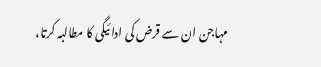مہاجن ان سے قرض کی ادائیگی کا مطالبہ کرتا،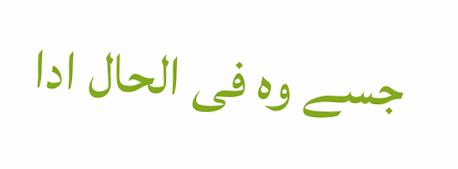جسے وہ فی الحال ادا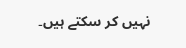نہیں کر سکتے ہیں۔